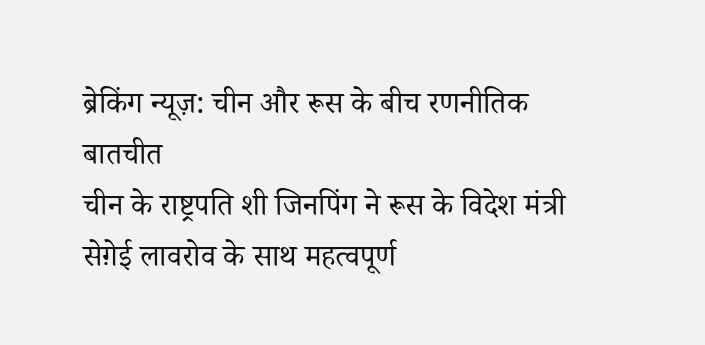ब्रेकिंग न्यूज़: चीन और रूस के बीच रणनीतिक बातचीत
चीन के राष्ट्रपति शी जिनपिंग ने रूस के विदेश मंत्री सेग़ेई लावरोव के साथ महत्वपूर्ण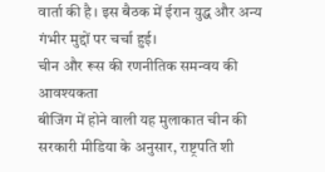वार्ता की है। इस बैठक में ईरान युद्ध और अन्य गंभीर मुद्दों पर चर्चा हुई।
चीन और रूस की रणनीतिक समन्वय की आवश्यकता
बीजिंग में होने वाली यह मुलाकात चीन की सरकारी मीडिया के अनुसार, राष्ट्रपति शी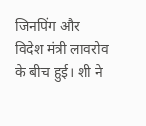जिनपिंग और विदेश मंत्री लावरोव के बीच हुई। शी ने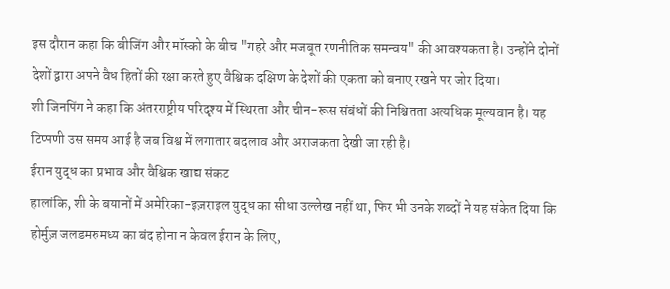इस दौरान कहा कि बीजिंग और मॉस्को के बीच "गहरे और मजबूत रणनीतिक समन्वय" की आवश्यकता है। उन्होंने दोनों देशों द्वारा अपने वैध हितों की रक्षा करते हुए वैश्विक दक्षिण के देशों की एकता को बनाए रखने पर जोर दिया।
शी जिनपिंग ने कहा कि अंतरराष्ट्रीय परिदृश्य में स्थिरता और चीन-रूस संबंधों की निश्चितता अत्यधिक मूल्यवान है। यह टिप्पणी उस समय आई है जब विश्व में लगातार बदलाव और अराजकता देखी जा रही है।
ईरान युद्ध का प्रभाव और वैश्विक खाद्य संकट
हालांकि, शी के बयानों में अमेरिका-इज़राइल युद्ध का सीधा उल्लेख नहीं था, फिर भी उनके शब्दों ने यह संकेत दिया कि होर्मुज़ जलडमरुमध्य का बंद होना न केवल ईरान के लिए,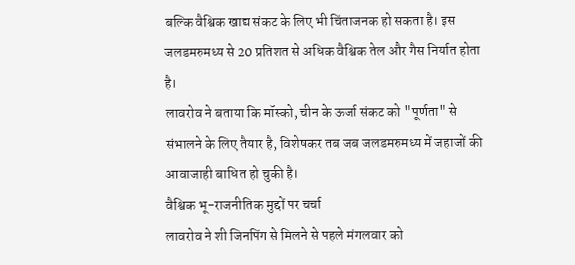बल्कि वैश्विक खाद्य संकट के लिए भी चिंताजनक हो सकता है। इस जलडमरुमध्य से 20 प्रतिशत से अधिक वैश्विक तेल और गैस निर्यात होता है।
लावरोव ने बताया कि मॉस्को, चीन के ऊर्जा संकट को "पूर्णता" से संभालने के लिए तैयार है, विशेषकर तब जब जलडमरुमध्य में जहाजों की आवाजाही बाधित हो चुकी है।
वैश्विक भू-राजनीतिक मुद्दों पर चर्चा
लावरोव ने शी जिनपिंग से मिलने से पहले मंगलवार को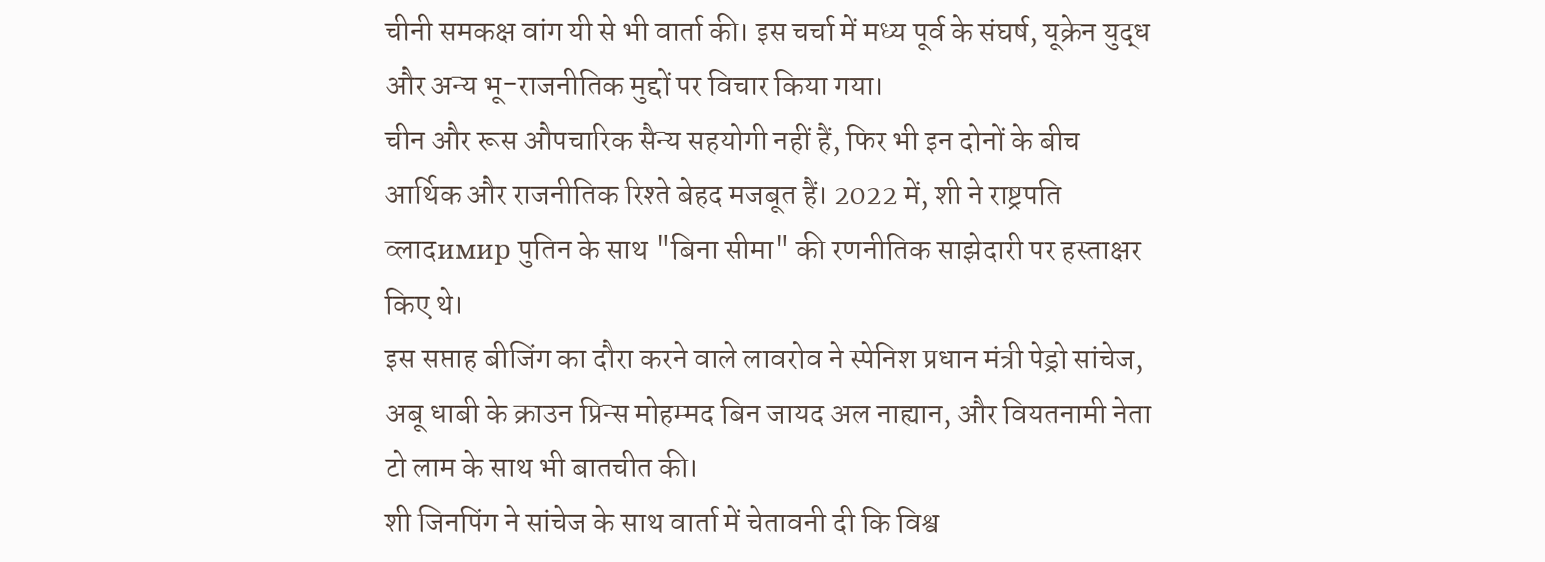चीनी समकक्ष वांग यी से भी वार्ता की। इस चर्चा में मध्य पूर्व के संघर्ष, यूक्रेन युद्ध और अन्य भू-राजनीतिक मुद्दों पर विचार किया गया।
चीन और रूस औपचारिक सैन्य सहयोगी नहीं हैं, फिर भी इन दोनों के बीच आर्थिक और राजनीतिक रिश्ते बेहद मजबूत हैं। 2022 में, शी ने राष्ट्रपति व्लादимир पुतिन के साथ "बिना सीमा" की रणनीतिक साझेदारी पर हस्ताक्षर किए थे।
इस सप्ताह बीजिंग का दौरा करने वाले लावरोव ने स्पेनिश प्रधान मंत्री पेड्रो सांचेज, अबू धाबी के क्राउन प्रिन्स मोहम्मद बिन जायद अल नाह्यान, और वियतनामी नेता टो लाम के साथ भी बातचीत की।
शी जिनपिंग ने सांचेज के साथ वार्ता में चेतावनी दी कि विश्व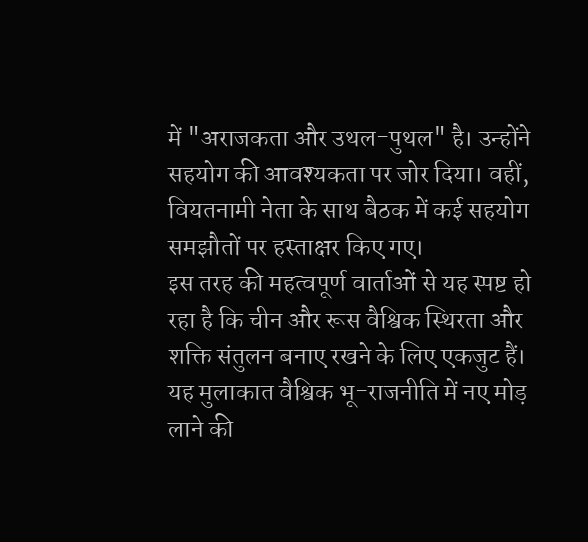में "अराजकता और उथल-पुथल" है। उन्होंने सहयोग की आवश्यकता पर जोर दिया। वहीं, वियतनामी नेता के साथ बैठक में कई सहयोग समझौतों पर हस्ताक्षर किए गए।
इस तरह की महत्वपूर्ण वार्ताओं से यह स्पष्ट हो रहा है कि चीन और रूस वैश्विक स्थिरता और शक्ति संतुलन बनाए रखने के लिए एकजुट हैं।
यह मुलाकात वैश्विक भू-राजनीति में नए मोड़ लाने की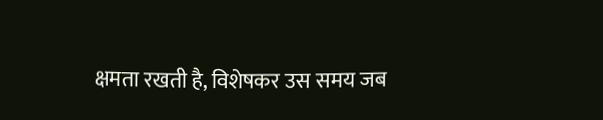क्षमता रखती है, विशेषकर उस समय जब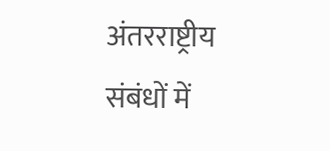अंतरराष्ट्रीय संबंधों में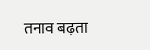तनाव बढ़ता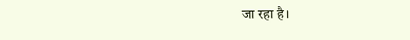जा रहा है।